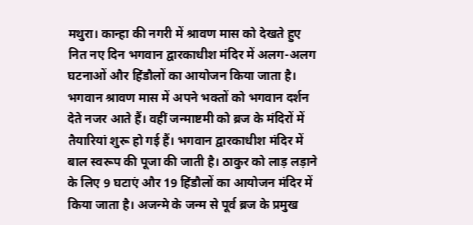मथुरा। कान्हा की नगरी में श्रावण मास को देखते हुए नित नए दिन भगवान द्वारकाधीश मंदिर में अलग-अलग घटनाओं और हिंडौलों का आयोजन किया जाता है। भगवान श्रावण मास में अपने भक्तों को भगवान दर्शन देते नजर आते हैं। वहीं जन्माष्टमी को ब्रज के मंदिरों में तैयारियां शुरू हो गई हैं। भगवान द्वारकाधीश मंदिर में बाल स्वरूप की पूजा की जाती है। ठाकुर को लाड़ लड़ाने के लिए 9 घटाएं और 19 हिंडौलों का आयोजन मंदिर में किया जाता है। अजन्मे के जन्म से पूर्व ब्रज के प्रमुख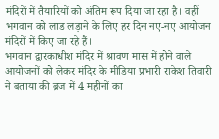मंदिरों में तैयारियों को अंतिम रूप दिया जा रहा है। वहीं भगवान को लाड लड़ाने के लिए हर दिन नए-नए आयोजन मंदिरों में किए जा रहे हैं।
भगवान द्वारकाधीश मंदिर में श्रावण मास में होने वाले आयोजनों को लेकर मंदिर के मीडिया प्रभारी राकेश तिवारी ने बताया की ब्रज में 4 महीनों का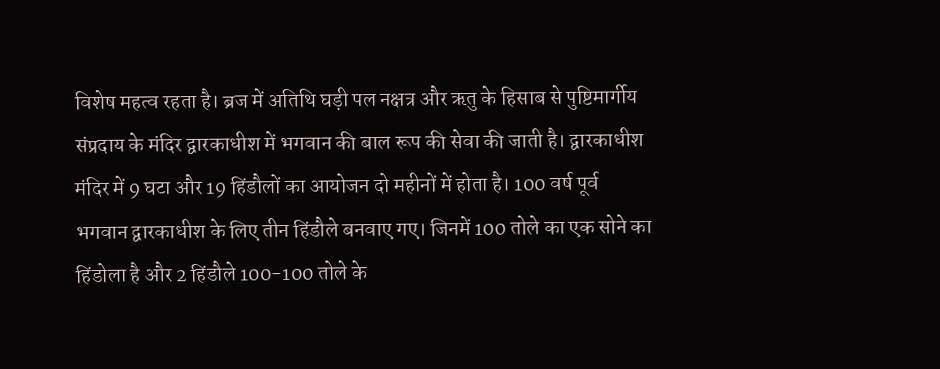विशेष महत्व रहता है। ब्रज में अतिथि घड़ी पल नक्षत्र और ऋतु के हिसाब से पुष्टिमार्गीय संप्रदाय के मंदिर द्वारकाधीश में भगवान की बाल रूप की सेवा की जाती है। द्वारकाधीश मंदिर में 9 घटा और 19 हिंडौलों का आयोजन दो महीनों में होता है। 100 वर्ष पूर्व भगवान द्वारकाधीश के लिए तीन हिंडौले बनवाए गए। जिनमें 100 तोले का एक सोने का हिंडोला है और 2 हिंडौले 100-100 तोले के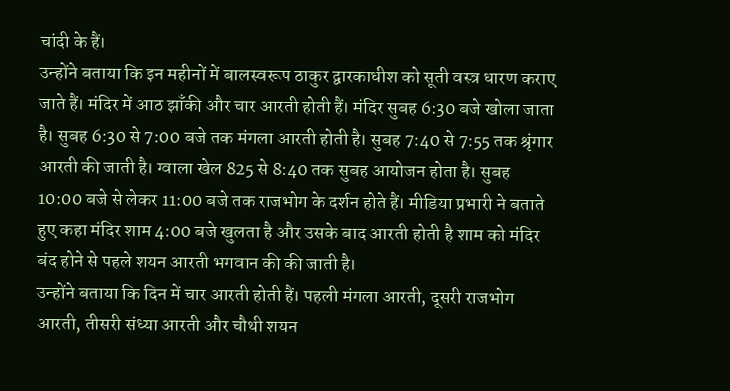चांदी के हैं।
उन्होंने बताया कि इन महीनों में बालस्वरूप ठाकुर द्वारकाधीश को सूती वस्त्र धारण कराए जाते हैं। मंदिर में आठ झाँकी और चार आरती होती हैं। मंदिर सुबह 6:30 बजे खोला जाता है। सुबह 6:30 से 7:00 बजे तक मंगला आरती होती है। सुबह 7:40 से 7:55 तक श्रृंगार आरती की जाती है। ग्वाला खेल 825 से 8:40 तक सुबह आयोजन होता है। सुबह 10:00 बजे से लेकर 11:00 बजे तक राजभोग के दर्शन होते हैं। मीडिया प्रभारी ने बताते हुए कहा मंदिर शाम 4:00 बजे खुलता है और उसके बाद आरती होती है शाम को मंदिर बंद होने से पहले शयन आरती भगवान की की जाती है।
उन्होंने बताया कि दिन में चार आरती होती हैं। पहली मंगला आरती, दूसरी राजभोग आरती, तीसरी संध्या आरती और चौथी शयन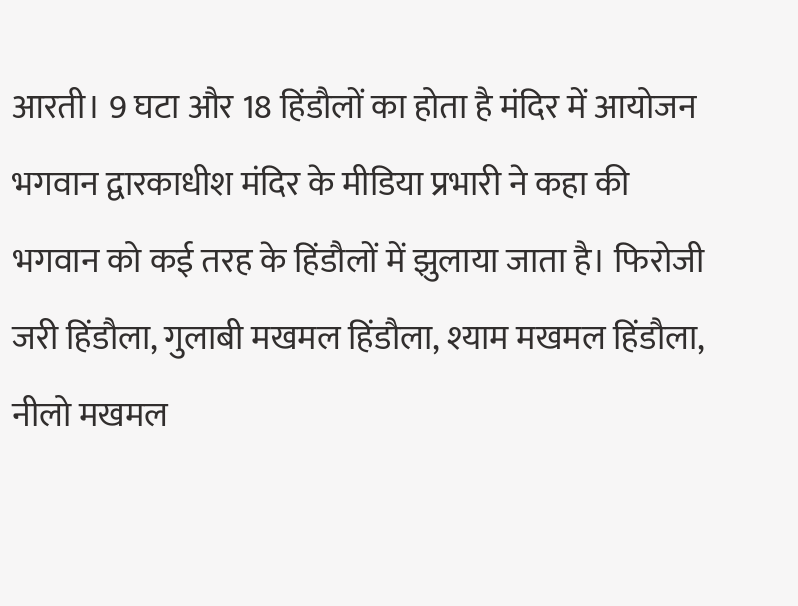आरती। 9 घटा और 18 हिंडौलों का होता है मंदिर में आयोजन भगवान द्वारकाधीश मंदिर के मीडिया प्रभारी ने कहा की भगवान को कई तरह के हिंडौलों में झुलाया जाता है। फिरोजी जरी हिंडौला, गुलाबी मखमल हिंडौला, श्याम मखमल हिंडौला, नीलो मखमल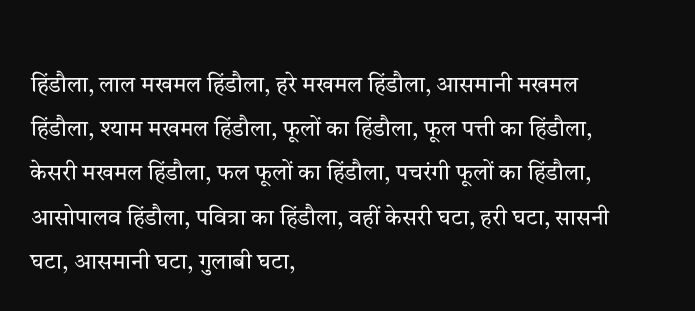हिंडौला, लाल मखमल हिंडौला, हरे मखमल हिंडौला, आसमानी मखमल हिंडौला, श्याम मखमल हिंडौला, फूलों का हिंडौला, फूल पत्ती का हिंडौला, केसरी मखमल हिंडौला, फल फूलों का हिंडौला, पचरंगी फूलों का हिंडौला, आसोपालव हिंडौला, पवित्रा का हिंडौला, वहीं केसरी घटा, हरी घटा, सासनी घटा, आसमानी घटा, गुलाबी घटा,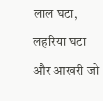लाल घटा, लहरिया घटा और आखरी जो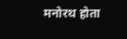मनोरथ होता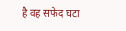है वह सफेद घटा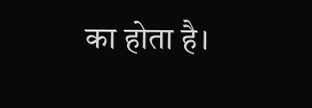का होता है।